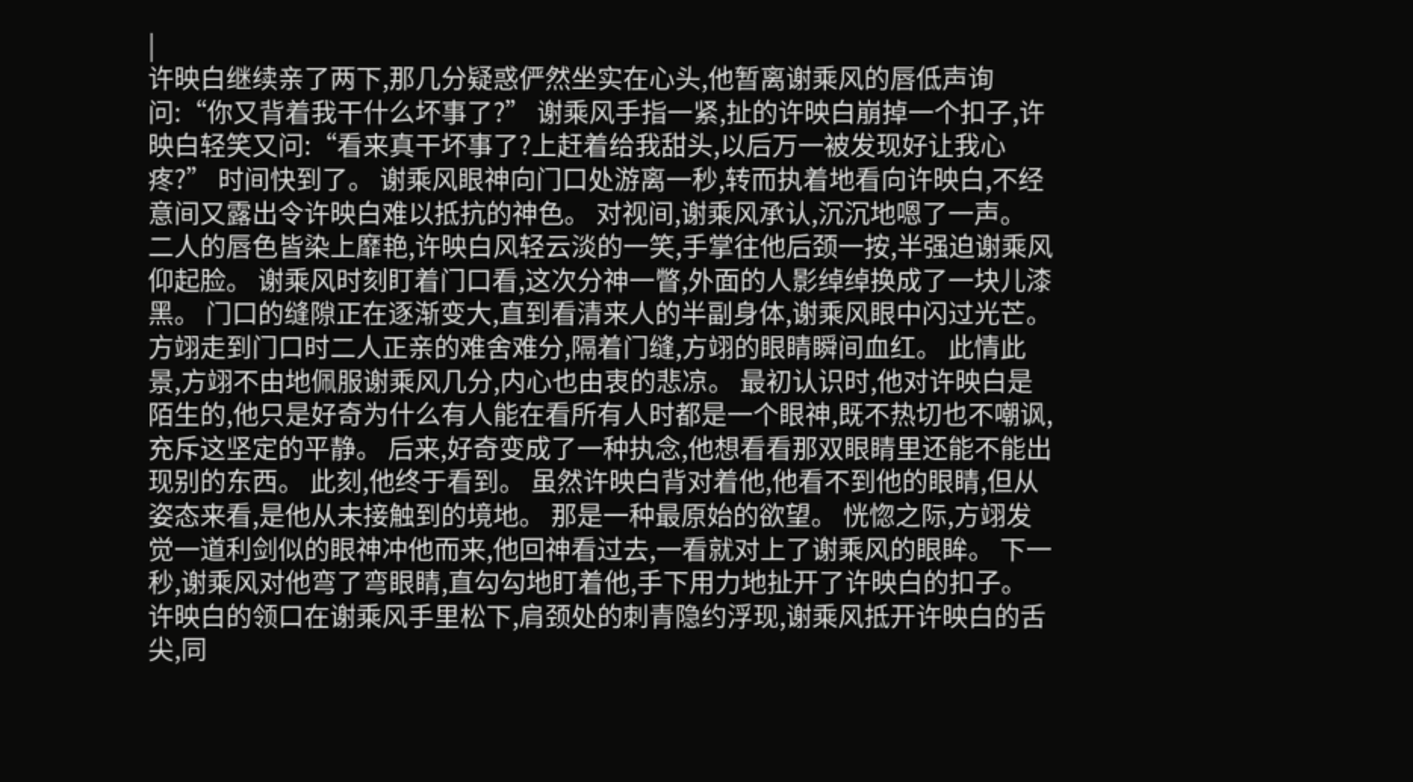|
许映白继续亲了两下,那几分疑惑俨然坐实在心头,他暂离谢乘风的唇低声询问:“你又背着我干什么坏事了?” 谢乘风手指一紧,扯的许映白崩掉一个扣子,许映白轻笑又问:“看来真干坏事了?上赶着给我甜头,以后万一被发现好让我心疼?” 时间快到了。 谢乘风眼神向门口处游离一秒,转而执着地看向许映白,不经意间又露出令许映白难以抵抗的神色。 对视间,谢乘风承认,沉沉地嗯了一声。 二人的唇色皆染上靡艳,许映白风轻云淡的一笑,手掌往他后颈一按,半强迫谢乘风仰起脸。 谢乘风时刻盯着门口看,这次分神一瞥,外面的人影绰绰换成了一块儿漆黑。 门口的缝隙正在逐渐变大,直到看清来人的半副身体,谢乘风眼中闪过光芒。 方翊走到门口时二人正亲的难舍难分,隔着门缝,方翊的眼睛瞬间血红。 此情此景,方翊不由地佩服谢乘风几分,内心也由衷的悲凉。 最初认识时,他对许映白是陌生的,他只是好奇为什么有人能在看所有人时都是一个眼神,既不热切也不嘲讽,充斥这坚定的平静。 后来,好奇变成了一种执念,他想看看那双眼睛里还能不能出现别的东西。 此刻,他终于看到。 虽然许映白背对着他,他看不到他的眼睛,但从姿态来看,是他从未接触到的境地。 那是一种最原始的欲望。 恍惚之际,方翊发觉一道利剑似的眼神冲他而来,他回神看过去,一看就对上了谢乘风的眼眸。 下一秒,谢乘风对他弯了弯眼睛,直勾勾地盯着他,手下用力地扯开了许映白的扣子。 许映白的领口在谢乘风手里松下,肩颈处的刺青隐约浮现,谢乘风抵开许映白的舌尖,同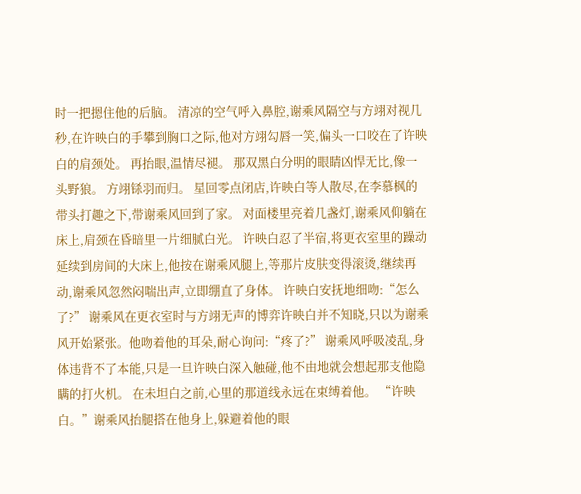时一把摁住他的后脑。 清凉的空气呼入鼻腔,谢乘风隔空与方翊对视几秒,在许映白的手攀到胸口之际,他对方翊勾唇一笑,偏头一口咬在了许映白的肩颈处。 再抬眼,温情尽褪。 那双黑白分明的眼睛凶悍无比,像一头野狼。 方翊铩羽而归。 星回零点闭店,许映白等人散尽,在李慕枫的带头打趣之下,带谢乘风回到了家。 对面楼里亮着几盏灯,谢乘风仰躺在床上,肩颈在昏暗里一片细腻白光。 许映白忍了半宿,将更衣室里的躁动延续到房间的大床上,他按在谢乘风腿上,等那片皮肤变得滚烫,继续再动,谢乘风忽然闷喘出声,立即绷直了身体。 许映白安抚地细吻:“怎么了?” 谢乘风在更衣室时与方翊无声的博弈许映白并不知晓,只以为谢乘风开始紧张。他吻着他的耳朵,耐心询问:“疼了?” 谢乘风呼吸凌乱,身体违背不了本能,只是一旦许映白深入触碰,他不由地就会想起那支他隐瞒的打火机。 在未坦白之前,心里的那道线永远在束缚着他。 “许映白。”谢乘风抬腿搭在他身上,躲避着他的眼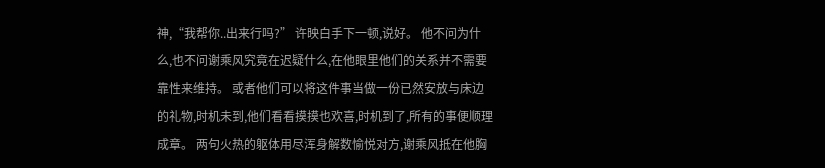神,“我帮你..出来行吗?” 许映白手下一顿,说好。 他不问为什么,也不问谢乘风究竟在迟疑什么,在他眼里他们的关系并不需要靠性来维持。 或者他们可以将这件事当做一份已然安放与床边的礼物,时机未到,他们看看摸摸也欢喜,时机到了,所有的事便顺理成章。 两句火热的躯体用尽浑身解数愉悦对方,谢乘风抵在他胸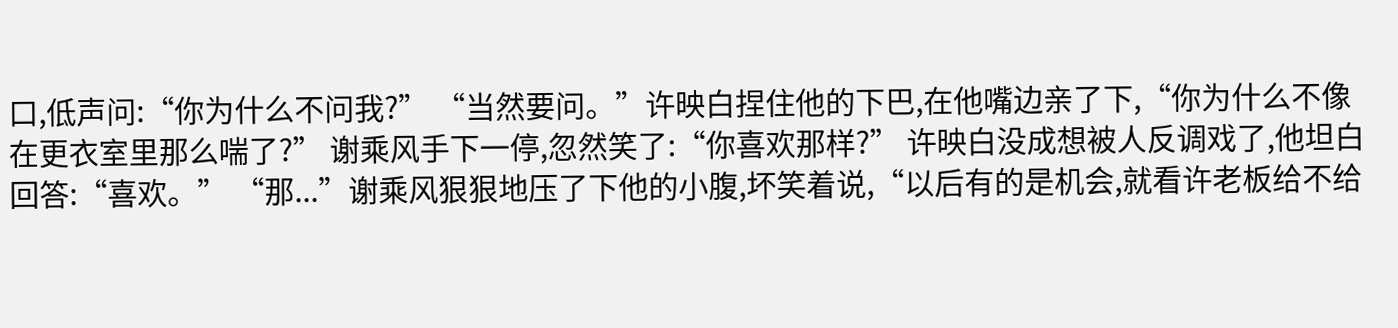口,低声问:“你为什么不问我?” “当然要问。”许映白捏住他的下巴,在他嘴边亲了下,“你为什么不像在更衣室里那么喘了?” 谢乘风手下一停,忽然笑了:“你喜欢那样?” 许映白没成想被人反调戏了,他坦白回答:“喜欢。” “那...”谢乘风狠狠地压了下他的小腹,坏笑着说,“以后有的是机会,就看许老板给不给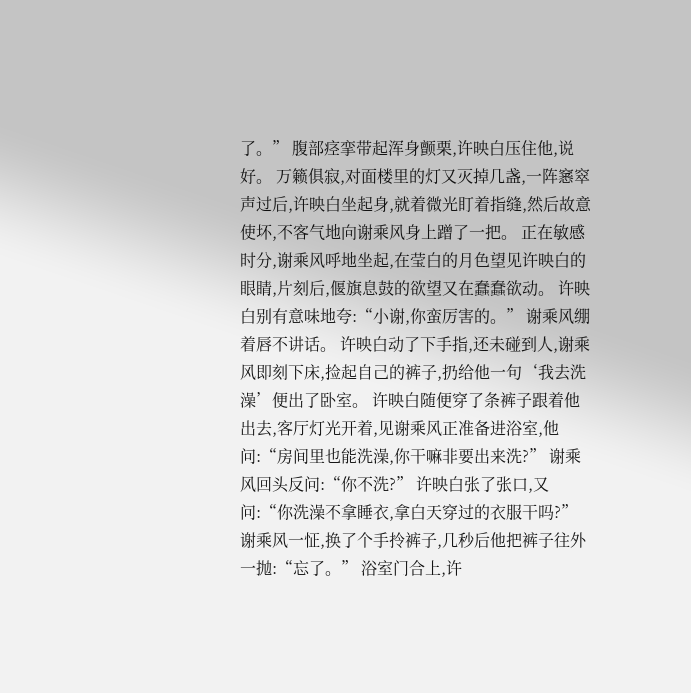了。” 腹部痉挛带起浑身颤栗,许映白压住他,说好。 万籁俱寂,对面楼里的灯又灭掉几盏,一阵窸窣声过后,许映白坐起身,就着微光盯着指缝,然后故意使坏,不客气地向谢乘风身上蹭了一把。 正在敏感时分,谢乘风呼地坐起,在莹白的月色望见许映白的眼睛,片刻后,偃旗息鼓的欲望又在蠢蠢欲动。 许映白别有意味地夸:“小谢,你蛮厉害的。” 谢乘风绷着唇不讲话。 许映白动了下手指,还未碰到人,谢乘风即刻下床,捡起自己的裤子,扔给他一句‘我去洗澡’便出了卧室。 许映白随便穿了条裤子跟着他出去,客厅灯光开着,见谢乘风正准备进浴室,他问:“房间里也能洗澡,你干嘛非要出来洗?” 谢乘风回头反问:“你不洗?” 许映白张了张口,又问:“你洗澡不拿睡衣,拿白天穿过的衣服干吗?” 谢乘风一怔,换了个手拎裤子,几秒后他把裤子往外一抛:“忘了。” 浴室门合上,许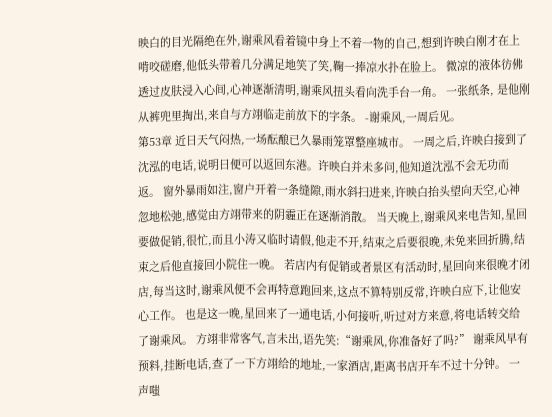映白的目光隔绝在外,谢乘风看着镜中身上不着一物的自己,想到许映白刚才在上啃咬磋磨,他低头带着几分满足地笑了笑,鞠一捧凉水扑在脸上。 微凉的液体彷佛透过皮肤浸入心间,心神逐渐清明,谢乘风扭头看向洗手台一角。 一张纸条, 是他刚从裤兜里掏出,来自与方翊临走前放下的字条。 -谢乘风,一周后见。
第53章 近日天气闷热,一场酝酿已久暴雨笼罩整座城市。 一周之后,许映白接到了沈泓的电话,说明日便可以返回东港。许映白并未多问,他知道沈泓不会无功而返。 窗外暴雨如注,窗户开着一条缝隙,雨水斜扫进来,许映白抬头望向天空,心神忽地松弛,感觉由方翊带来的阴霾正在逐渐消散。 当天晚上,谢乘风来电告知,星回要做促销,很忙,而且小涛又临时请假,他走不开,结束之后要很晚,未免来回折腾,结束之后他直接回小院住一晚。 若店内有促销或者景区有活动时,星回向来很晚才闭店,每当这时,谢乘风便不会再特意跑回来,这点不算特别反常,许映白应下,让他安心工作。 也是这一晚,星回来了一通电话,小何接听,听过对方来意,将电话转交给了谢乘风。 方翊非常客气,言未出,语先笑:“谢乘风,你准备好了吗?” 谢乘风早有预料,挂断电话,查了一下方翊给的地址,一家酒店,距离书店开车不过十分钟。 一声嗤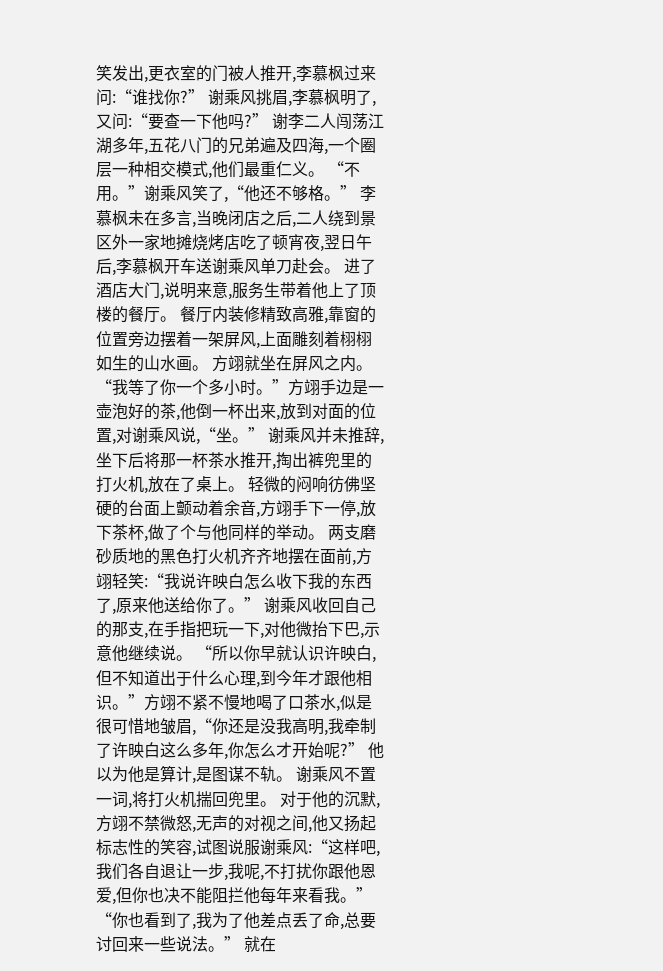笑发出,更衣室的门被人推开,李慕枫过来问:“谁找你?” 谢乘风挑眉,李慕枫明了,又问:“要查一下他吗?” 谢李二人闯荡江湖多年,五花八门的兄弟遍及四海,一个圈层一种相交模式,他们最重仁义。 “不用。”谢乘风笑了,“他还不够格。” 李慕枫未在多言,当晚闭店之后,二人绕到景区外一家地摊烧烤店吃了顿宵夜,翌日午后,李慕枫开车送谢乘风单刀赴会。 进了酒店大门,说明来意,服务生带着他上了顶楼的餐厅。 餐厅内装修精致高雅,靠窗的位置旁边摆着一架屏风,上面雕刻着栩栩如生的山水画。 方翊就坐在屏风之内。 “我等了你一个多小时。”方翊手边是一壶泡好的茶,他倒一杯出来,放到对面的位置,对谢乘风说,“坐。” 谢乘风并未推辞,坐下后将那一杯茶水推开,掏出裤兜里的打火机,放在了桌上。 轻微的闷响彷佛坚硬的台面上颤动着余音,方翊手下一停,放下茶杯,做了个与他同样的举动。 两支磨砂质地的黑色打火机齐齐地摆在面前,方翊轻笑:“我说许映白怎么收下我的东西了,原来他送给你了。” 谢乘风收回自己的那支,在手指把玩一下,对他微抬下巴,示意他继续说。 “所以你早就认识许映白,但不知道出于什么心理,到今年才跟他相识。”方翊不紧不慢地喝了口茶水,似是很可惜地皱眉,“你还是没我高明,我牵制了许映白这么多年,你怎么才开始呢?” 他以为他是算计,是图谋不轨。 谢乘风不置一词,将打火机揣回兜里。 对于他的沉默,方翊不禁微怒,无声的对视之间,他又扬起标志性的笑容,试图说服谢乘风:“这样吧,我们各自退让一步,我呢,不打扰你跟他恩爱,但你也决不能阻拦他每年来看我。” “你也看到了,我为了他差点丢了命,总要讨回来一些说法。” 就在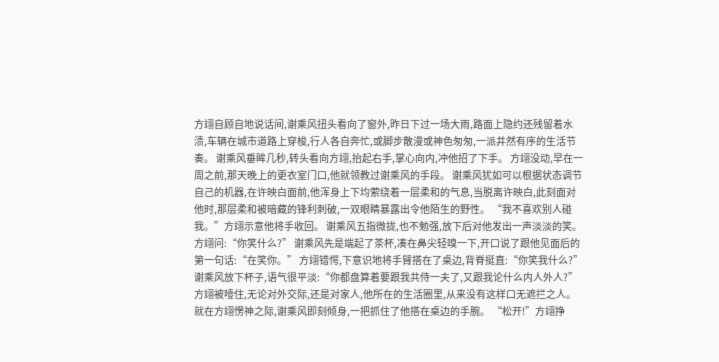方翊自顾自地说话间,谢乘风扭头看向了窗外,昨日下过一场大雨,路面上隐约还残留着水渍,车辆在城市道路上穿梭,行人各自奔忙,或脚步散漫或神色匆匆,一派井然有序的生活节奏。 谢乘风垂眸几秒,转头看向方翊,抬起右手,掌心向内,冲他招了下手。 方翊没动,早在一周之前,那天晚上的更衣室门口,他就领教过谢乘风的手段。 谢乘风犹如可以根据状态调节自己的机器,在许映白面前,他浑身上下均萦绕着一层柔和的气息,当脱离许映白,此刻面对他时,那层柔和被暗藏的锋利刺破,一双眼睛暴露出令他陌生的野性。 “我不喜欢别人碰我。”方翊示意他将手收回。 谢乘风五指微拢,也不勉强,放下后对他发出一声淡淡的笑。 方翊问:“你笑什么?” 谢乘风先是端起了茶杯,凑在鼻尖轻嗅一下,开口说了跟他见面后的第一句话:“在笑你。” 方翊错愕,下意识地将手臂搭在了桌边,背脊挺直:“你笑我什么?” 谢乘风放下杯子,语气很平淡:“你都盘算着要跟我共侍一夫了,又跟我论什么内人外人?” 方翊被噎住,无论对外交际,还是对家人,他所在的生活圈里,从来没有这样口无遮拦之人。 就在方翊愣神之际,谢乘风即刻倾身,一把抓住了他搭在桌边的手腕。 “松开!”方翊挣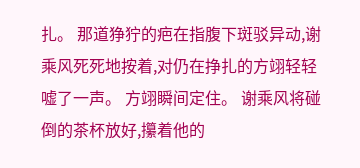扎。 那道狰狞的疤在指腹下斑驳异动,谢乘风死死地按着,对仍在挣扎的方翊轻轻嘘了一声。 方翊瞬间定住。 谢乘风将碰倒的茶杯放好,攥着他的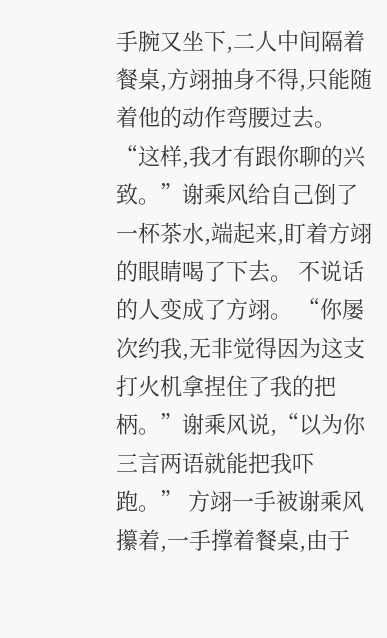手腕又坐下,二人中间隔着餐桌,方翊抽身不得,只能随着他的动作弯腰过去。 “这样,我才有跟你聊的兴致。”谢乘风给自己倒了一杯茶水,端起来,盯着方翊的眼睛喝了下去。 不说话的人变成了方翊。 “你屡次约我,无非觉得因为这支打火机拿捏住了我的把柄。”谢乘风说,“以为你三言两语就能把我吓跑。” 方翊一手被谢乘风攥着,一手撑着餐桌,由于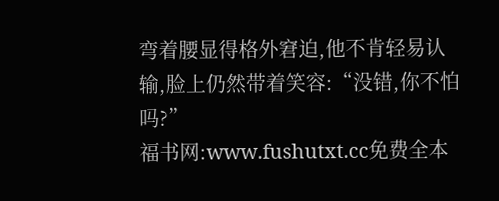弯着腰显得格外窘迫,他不肯轻易认输,脸上仍然带着笑容:“没错,你不怕吗?”
福书网:www.fushutxt.cc免费全本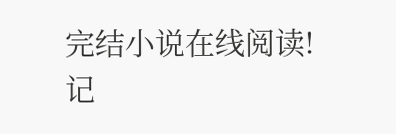完结小说在线阅读!记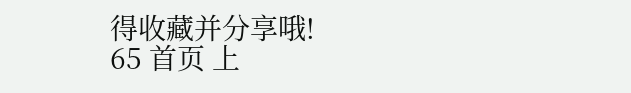得收藏并分享哦!
65 首页 上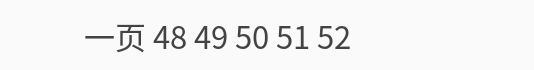一页 48 49 50 51 52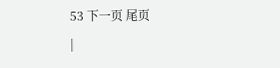53 下一页 尾页
|